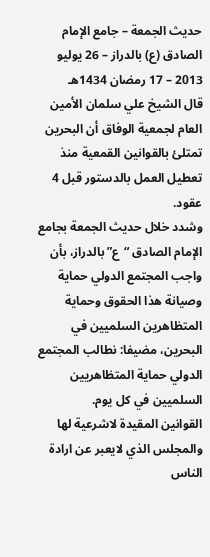حدیث الجمعة – جامع الإمام الصادق (ع) بالدراز – 26 يوليو 2013 – 17 رمضان 1434ھـ
قال الشیخ علي سلمان الأمین العام لجمعیة الوفاق أن البحرين تمتلئ بالقوانین القمعیة منذ تعطیل العمل بالدستور قبل 4 عقود.
وشدد خلال حديث الجمعة بجامع الإمام الصادق “ع” بالدراز، بأن واجب المجتمع الدولي حماية وصیانة ھذا الحقوق وحماية المتظاھرين السلمیین في البحرين، مضیفا: نطالب المجتمع الدولي حماية المتظاھريین السلمیین في كل يوم.
القوانین المقیدة لاشرعیة لھا والمجلس الذي لايعبر عن ارادة الناس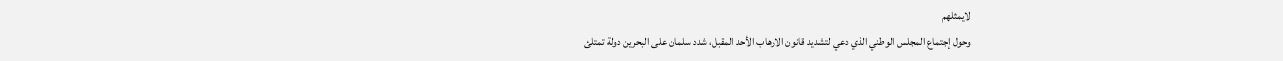لايمثلھم
وحول إجتماع المجلس الوطني الذي دعي لتشديد قانون الارھاب الأحد المقبل، شدد سلمان على البحرين دولة تمتلئ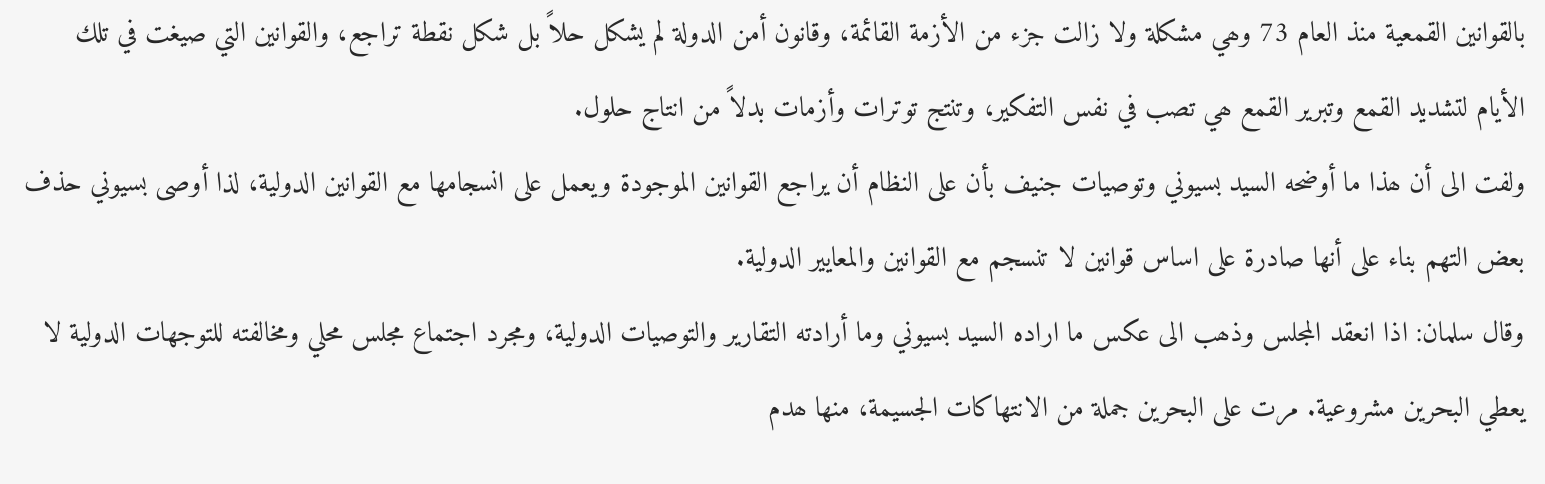بالقوانین القمعیة منذ العام 73 وھي مشكلة ولا زالت جزء من الأزمة القائمة، وقانون أمن الدولة لم يشكل حلاً بل شكل نقطة تراجع، والقوانین التي صیغت في تلك الأيام لتشديد القمع وتبرير القمع ھي تصب في نفس التفكیر، وتنتج توترات وأزمات بدلاً من انتاج حلول.
ولفت الى أن ھذا ما أوضحه السید بسیوني وتوصیات جنیف بأن على النظام أن يراجع القوانین الموجودة ويعمل على انسجامھا مع القوانین الدولیة، لذا أوصى بسیوني حذف بعض التھم بناء على أنھا صادرة على اساس قوانین لا تنسجم مع القوانین والمعايیر الدولیة.
وقال سلمان: اذا انعقد المجلس وذھب الى عكس ما اراده السید بسیوني وما أرادته التقارير والتوصیات الدولیة، ومجرد اجتماع مجلس محلي ومخالفته للتوجھات الدولیة لا يعطي البحرين مشروعیة. مرت على البحرين جملة من الانتھاكات الجسیمة، منھا ھدم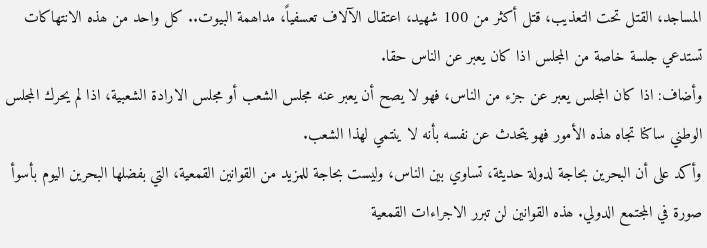المساجد، القتل تحت التعذيب، قتل أكثر من 100 شھید، اعتقال الآلاف تعسفیاً، مداھمة البیوت.. كل واحد من ھذه الانتھاكات تستدعي جلسة خاصة من المجلس اذا كان يعبر عن الناس حقا.
وأضاف: اذا كان المجلس يعبر عن جزء من الناس، فھو لا يصح أن يعبر عنه مجلس الشعب أو مجلس الارادة الشعبیة، اذا لم يحرك المجلس الوطني ساكنا تجاه ھذه الأمور فھو يتحدث عن نفسه بأنه لا ينتمي لھذا الشعب.
وأكد على أن البحرين بحاجة لدولة حديثة، تساوي بین الناس، ولیست بحاجة للمزيد من القوانین القمعیة، التي بفضلھا البحرين الیوم بأسوأ صورة في المجتمع الدولي. ھذه القوانین لن تبرر الاجراءات القمعیة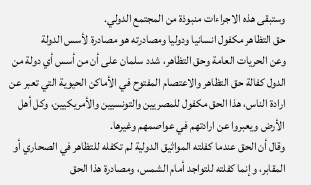وستبقى ھذه الاجراءات منبوذة من المجتمع الدولي.
حق التظاھر مكفول انسانیا ودولیا ومصادرته ھو مصادرة لأسس الدولة
وعن الحريات العامة وحق التظاھر، شدد سلمان على أن من أسس أي دولة من الدول كفالة حق التظاھر والاعتصام المفتوح في الأماكن الحیوية التي تعبر عن ارادة الناس، ھذا الحق مكفول للمصريین والتونسیین والأمريكیین، وكل أھل الأرض ويعبروا عن ارادتھم في عواصمھم وغیرھا.
وقال أن الحق عندما كفلته المواثیق الدولیة لم تكفله للتظاھر في الصحاري أو المقابر، وإنما كفلته للتواجد أمام الشمس، ومصادرة ھذا الحق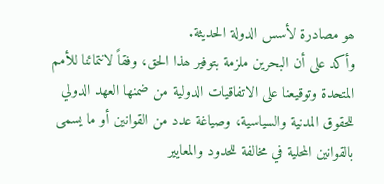ھو مصادرة لأسس الدولة الحديثة.
وأكد على أن البحرين ملزمة بتوفیر ھذا الحق، وفقاً لانتمائنا للأمم المتحدة وتوقیعنا على الاتفاقیات الدولیة من ضمنھا العھد الدولي للحقوق المدنیة والسیاسیة، وصیاغة عدد من القوانین أو ما يسمى بالقوانین المحلیة في مخالفة للحدود والمعايیر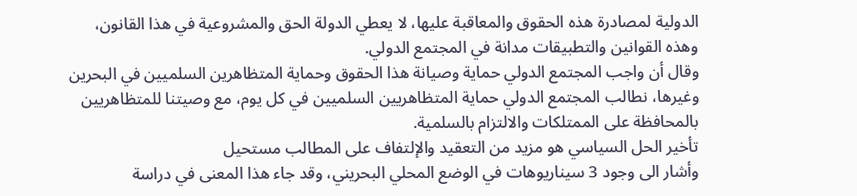الدولیة لمصادرة ھذه الحقوق والمعاقبة علیھا، لا يعطي الدولة الحق والمشروعیة في ھذا القانون، وھذه القوانین والتطبیقات مدانة في المجتمع الدولي.
وقال أن واجب المجتمع الدولي حماية وصیانة ھذا الحقوق وحماية المتظاھرين السلمیین في البحرين وغیرھا، نطالب المجتمع الدولي حماية المتظاھريین السلمیین في كل يوم، مع وصیتنا للمتظاھريین بالمحافظة على الممتلكات والالتزام بالسلمیة.
تأخیر الحل السیاسي ھو مزيد من التعقید والإلتفاف على المطالب مستحیل
وأشار الى وجود 3 سیناريوھات في الوضع المحلي البحريني، وقد جاء ھذا المعنى في دراسة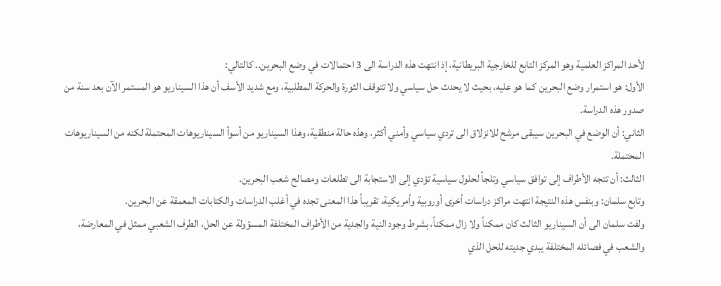لأحد المراكز العلمیة وھو المركز التابع للخارجیة البريطانیة، إذ انتھت ھذه الدراسة الى 3 احتمالات في وضع البحرين.. كالتالي:
الأول: ھو استمرار وضع البحرين كما ھو علیه، بحیث لا يحدث حل سیاسي ولا تتوقف الثورة والحركة المطلبیة، ومع شديد الأسف أن ھذا السیناريو ھو المستمر الآن بعد سنة من صدور ھذه الدراسة.
الثاني: أن الوضع في البحرين سیبقى مرشح للانزلاق الى تردي سیاسي وأمني أكثر، وھذه حالة منطقیة، وھذا السیناريو من أسوأ السیناريوھات المحتملة لكنه من السیناريوھات المحتملة.
الثالث: أن تتجه الأطراف إلى توافق سیاسي وتلجأ لحلول سیاسیة تؤدي إلى الاستجابة الى تطلعات ومصالح شعب البحرين.
وتابع سلمان: وبنفس ھذه النتیجة انتھت مراكز دراسات أخرى أوروبیة وأمريكیة، تقريباً ھذا المعنى تجده في أغلب الدراسات والكتابات المعمقة عن البحرين.
ولفت سلمان الى أن السیناريو الثالث كان ممكناً ولا زال ممكناً، بشرط وجود النیة والجدية من الأطراف المختلفة المسؤولة عن الحل، الطرف الشعبي ممثل في المعارضة، والشعب في فصائله المختلفة يبدي جديته للحل الذي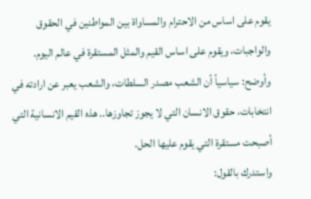يقوم على اساس من الاحترام والمساواة بین المواطنین في الحقوق والواجبات، ويقوم على اساس القیم والمثل المستقرة في عالم الیوم.
وأوضح: سیاسیاً أن الشعب مصدر السلطات، والشعب يعبر عن ارادته في انتخابات، حقوق الانسان التي لا يجوز تجاوزھا.. ھذه القیم الانسانیة التي أصبحت مستقرة التي يقوم علیھا الحل.
واستدرك بالقول: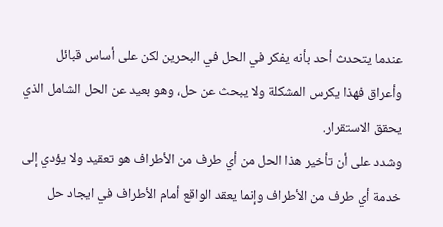عندما يتحدث أحد بأنه يفكر في الحل في البحرين لكن على أساس قبائل وأعراق فھذا يكرس المشكلة ولا يبحث عن حل، وھو بعید عن الحل الشامل الذي يحقق الاستقرار.
وشدد على أن تأخیر ھذا الحل من أي طرف من الأطراف ھو تعقید ولا يؤدي إلى خدمة أي طرف من الأطراف وإنما يعقد الواقع أمام الأطراف في ايجاد حل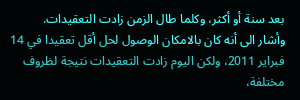بعد سنة أو أكثر، وكلما طال الزمن زادت التعقیدات.
وأشار الى أنه كان بالامكان الوصول لحل أقل تعقیدا في 14 فبراير 2011، ولكن الیوم زادت التعقیدات نتیجة لظروف مختلفة،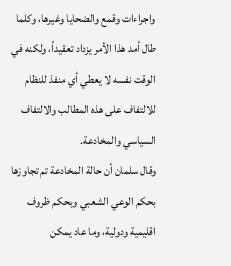واجراءات وقمع والضحايا وغیرھا، وكلما طال أمد ھذا الأمر يزداد تعقیداً، ولكنه في الوقت نفسه لا يعطي أي منفذ للنظام للالتفاف على ھذه المطالب والالتفاف السیاسي والمخادعة.
وقال سلمان أن حالة المخادعة تم تجاوزھا بحكم الوعي الشعبي وبحكم ظروف اقلیمیة ودولیة، وما عاد يمكن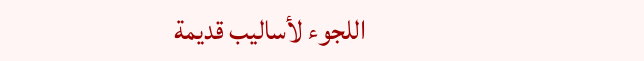اللجوء لأسالیب قديمة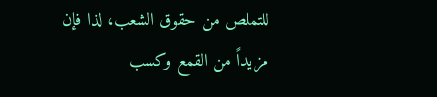للتملص من حقوق الشعب، لذا فإن مزيداً من القمع وكسب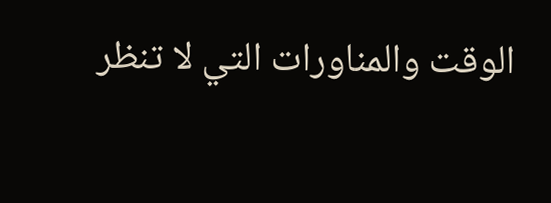الوقت والمناورات التي لا تنظر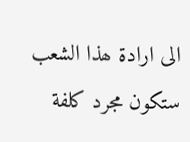الى ارادة ھذا الشعب ستكون مجرد كلفة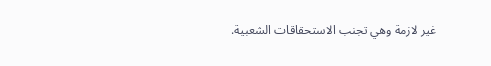غیر لازمة وھي تجنب الاستحقاقات الشعبیة.